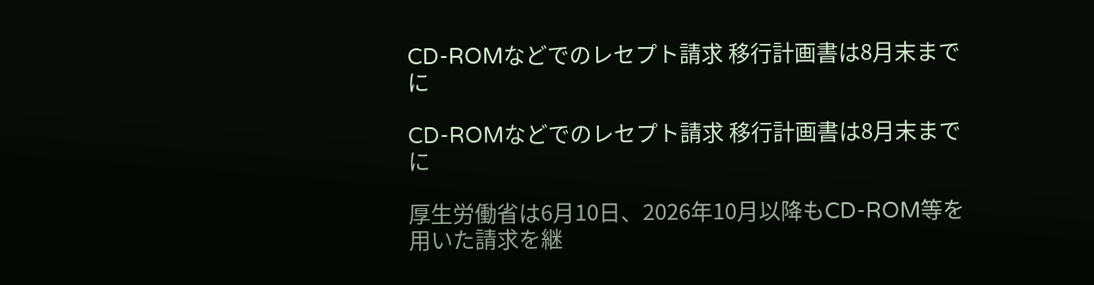CD-ROMなどでのレセプト請求 移行計画書は8月末までに

CD-ROMなどでのレセプト請求 移行計画書は8月末までに

厚生労働省は6月10日、2026年10月以降もCD-ROM等を用いた請求を継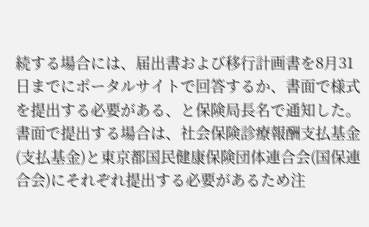続する場合には、届出書および移行計画書を8月31日までにポータルサイトで回答するか、書面で様式を提出する必要がある、と保険局長名で通知した。
書面で提出する場合は、社会保険診療報酬支払基金(支払基金)と東京都国民健康保険団体連合会(国保連合会)にそれぞれ提出する必要があるため注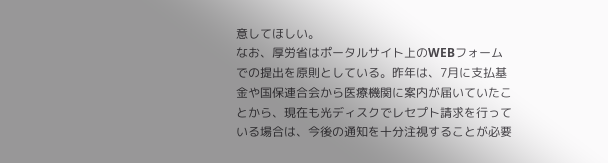意してほしい。
なお、厚労省はポータルサイト上のWEBフォームでの提出を原則としている。昨年は、7月に支払基金や国保連合会から医療機関に案内が届いていたことから、現在も光ディスクでレセプト請求を行っている場合は、今後の通知を十分注視することが必要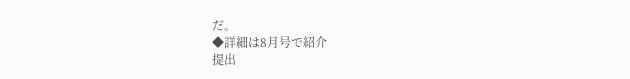だ。
◆詳細は8月号で紹介
提出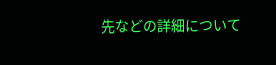先などの詳細について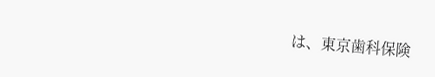は、東京歯科保険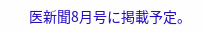医新聞8月号に掲載予定。